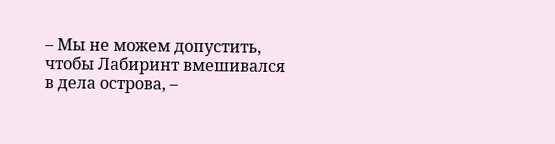– Мы не можем допустить, чтобы Лабиринт вмешивался в дела острова, –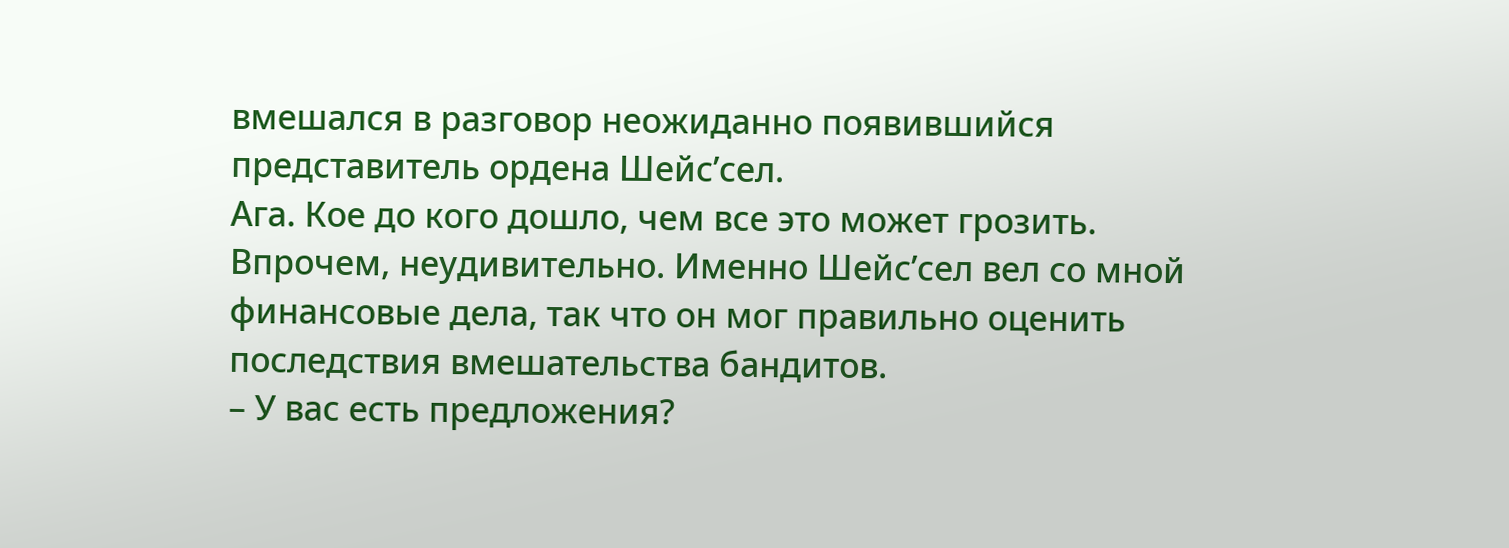вмешался в разговор неожиданно появившийся представитель ордена Шейс’сел.
Ага. Кое до кого дошло, чем все это может грозить. Впрочем, неудивительно. Именно Шейс’сел вел со мной финансовые дела, так что он мог правильно оценить последствия вмешательства бандитов.
– У вас есть предложения?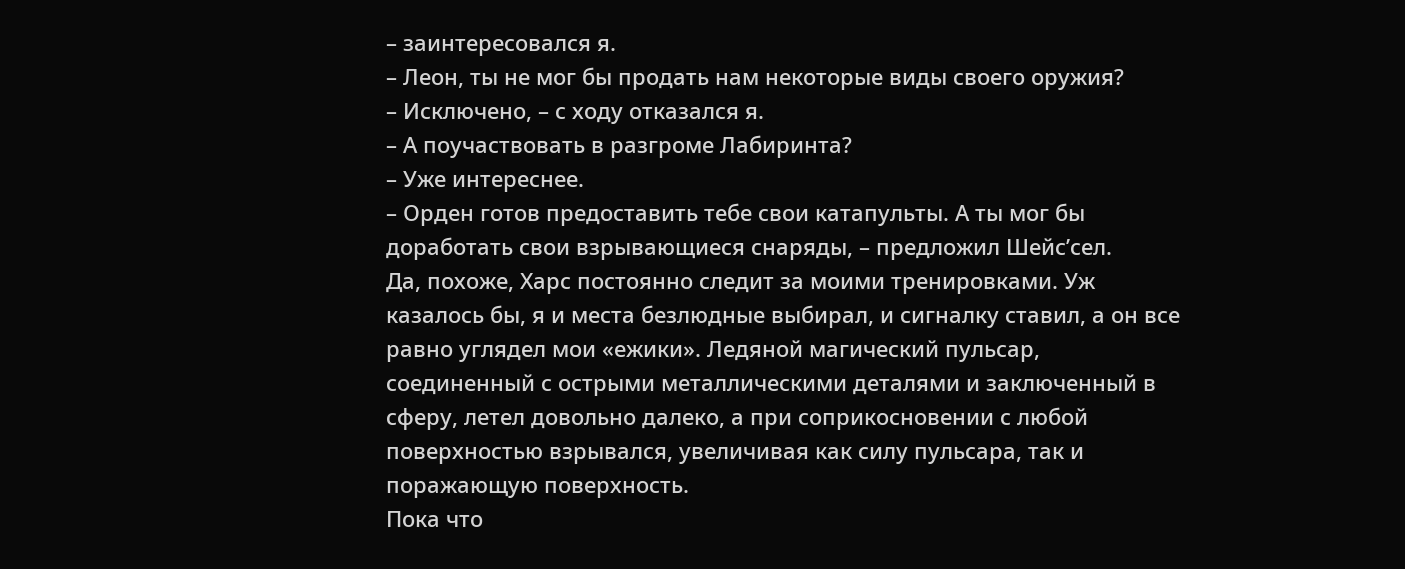– заинтересовался я.
– Леон, ты не мог бы продать нам некоторые виды своего оружия?
– Исключено, – с ходу отказался я.
– А поучаствовать в разгроме Лабиринта?
– Уже интереснее.
– Орден готов предоставить тебе свои катапульты. А ты мог бы доработать свои взрывающиеся снаряды, – предложил Шейс’сел.
Да, похоже, Харс постоянно следит за моими тренировками. Уж казалось бы, я и места безлюдные выбирал, и сигналку ставил, а он все равно углядел мои «ежики». Ледяной магический пульсар, соединенный с острыми металлическими деталями и заключенный в сферу, летел довольно далеко, а при соприкосновении с любой поверхностью взрывался, увеличивая как силу пульсара, так и поражающую поверхность.
Пока что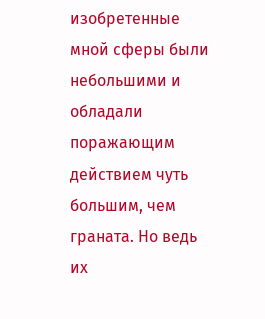изобретенные мной сферы были небольшими и обладали поражающим действием чуть большим, чем граната. Но ведь их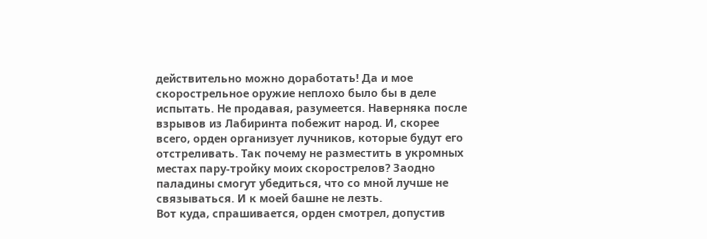действительно можно доработать! Да и мое скорострельное оружие неплохо было бы в деле испытать. Не продавая, разумеется. Наверняка после взрывов из Лабиринта побежит народ. И, скорее всего, орден организует лучников, которые будут его отстреливать. Так почему не разместить в укромных местах пару-тройку моих скорострелов? Заодно паладины смогут убедиться, что со мной лучше не связываться. И к моей башне не лезть.
Вот куда, спрашивается, орден смотрел, допустив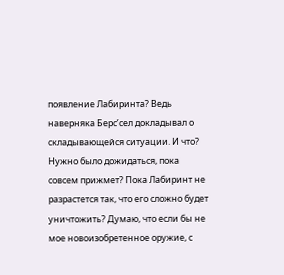появление Лабиринта? Ведь наверняка Берс’сел докладывал о складывающейся ситуации. И что? Нужно было дожидаться, пока совсем прижмет? Пока Лабиринт не разрастется так, что его сложно будет уничтожить? Думаю, что если бы не мое новоизобретенное оружие, с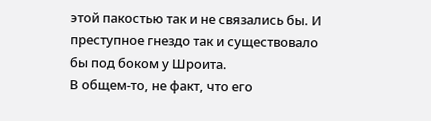этой пакостью так и не связались бы. И преступное гнездо так и существовало бы под боком у Шроита.
В общем-то, не факт, что его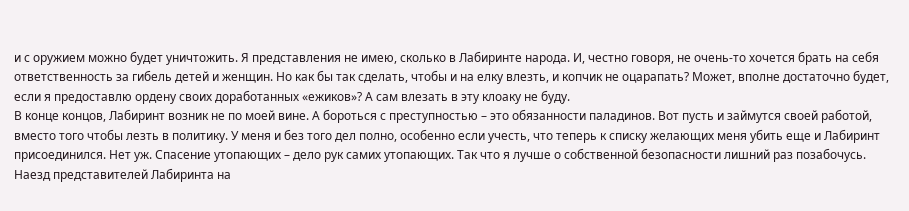и с оружием можно будет уничтожить. Я представления не имею, сколько в Лабиринте народа. И, честно говоря, не очень-то хочется брать на себя ответственность за гибель детей и женщин. Но как бы так сделать, чтобы и на елку влезть, и копчик не оцарапать? Может, вполне достаточно будет, если я предоставлю ордену своих доработанных «ежиков»? А сам влезать в эту клоаку не буду.
В конце концов, Лабиринт возник не по моей вине. А бороться с преступностью – это обязанности паладинов. Вот пусть и займутся своей работой, вместо того чтобы лезть в политику. У меня и без того дел полно, особенно если учесть, что теперь к списку желающих меня убить еще и Лабиринт присоединился. Нет уж. Спасение утопающих – дело рук самих утопающих. Так что я лучше о собственной безопасности лишний раз позабочусь.
Наезд представителей Лабиринта на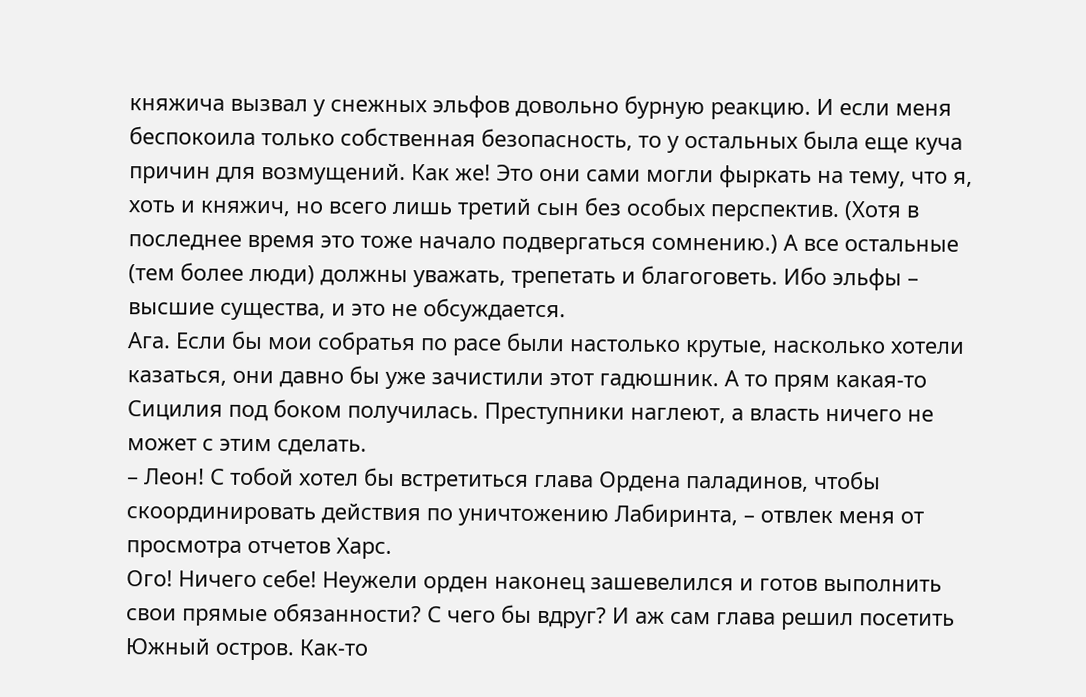княжича вызвал у снежных эльфов довольно бурную реакцию. И если меня беспокоила только собственная безопасность, то у остальных была еще куча причин для возмущений. Как же! Это они сами могли фыркать на тему, что я, хоть и княжич, но всего лишь третий сын без особых перспектив. (Хотя в последнее время это тоже начало подвергаться сомнению.) А все остальные (тем более люди) должны уважать, трепетать и благоговеть. Ибо эльфы – высшие существа, и это не обсуждается.
Ага. Если бы мои собратья по расе были настолько крутые, насколько хотели казаться, они давно бы уже зачистили этот гадюшник. А то прям какая-то Сицилия под боком получилась. Преступники наглеют, а власть ничего не может с этим сделать.
– Леон! С тобой хотел бы встретиться глава Ордена паладинов, чтобы скоординировать действия по уничтожению Лабиринта, – отвлек меня от просмотра отчетов Харс.
Ого! Ничего себе! Неужели орден наконец зашевелился и готов выполнить свои прямые обязанности? С чего бы вдруг? И аж сам глава решил посетить Южный остров. Как-то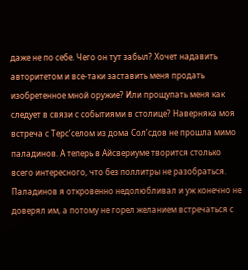даже не по себе. Чего он тут забыл? Хочет надавить авторитетом и все-таки заставить меня продать изобретенное мной оружие? Или прощупать меня как следует в связи с событиями в столице? Наверняка моя встреча с Терс’селом из дома Сол’сдов не прошла мимо паладинов. А теперь в Айсвериуме творится столько всего интересного, что без поллитры не разобраться.
Паладинов я откровенно недолюбливал и уж конечно не доверял им, а потому не горел желанием встречаться с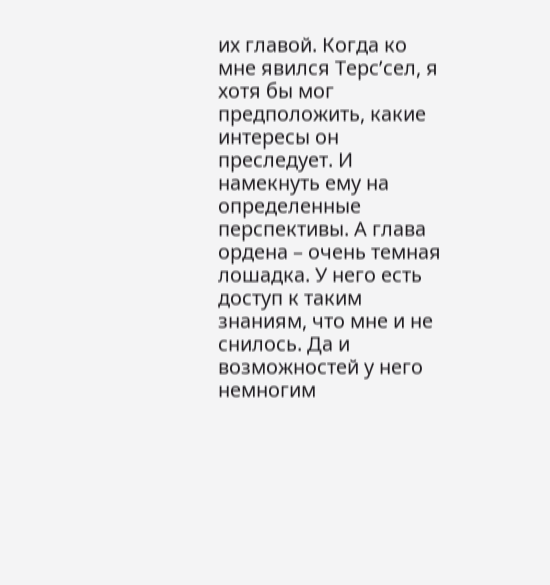их главой. Когда ко мне явился Терс’сел, я хотя бы мог предположить, какие интересы он преследует. И намекнуть ему на определенные перспективы. А глава ордена – очень темная лошадка. У него есть доступ к таким знаниям, что мне и не снилось. Да и возможностей у него немногим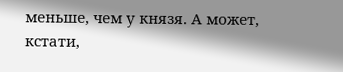меньше, чем у князя. А может, кстати,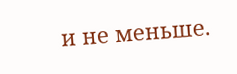и не меньше.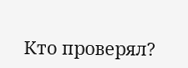Кто проверял?